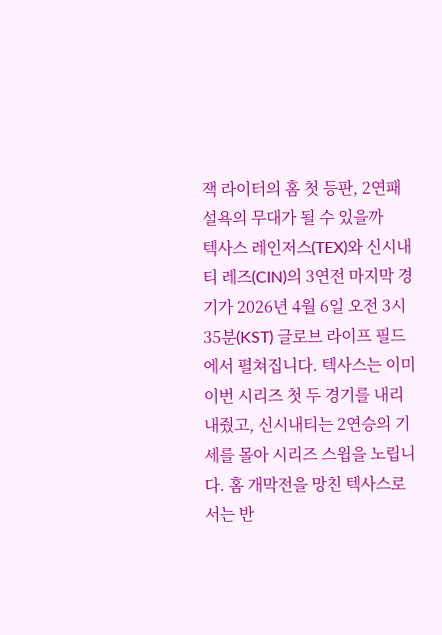잭 라이터의 홈 첫 등판, 2연패 설욕의 무대가 될 수 있을까
텍사스 레인저스(TEX)와 신시내티 레즈(CIN)의 3연전 마지막 경기가 2026년 4월 6일 오전 3시 35분(KST) 글로브 라이프 필드에서 펼쳐집니다. 텍사스는 이미 이번 시리즈 첫 두 경기를 내리 내줬고, 신시내티는 2연승의 기세를 몰아 시리즈 스윕을 노립니다. 홈 개막전을 망친 텍사스로서는 반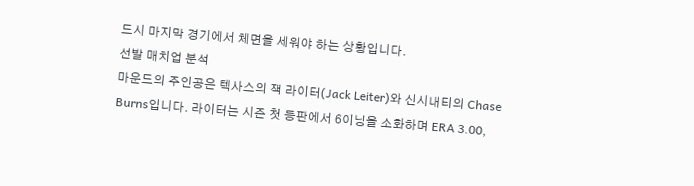드시 마지막 경기에서 체면을 세워야 하는 상황입니다.
선발 매치업 분석
마운드의 주인공은 텍사스의 잭 라이터(Jack Leiter)와 신시내티의 Chase Burns입니다. 라이터는 시즌 첫 등판에서 6이닝을 소화하며 ERA 3.00,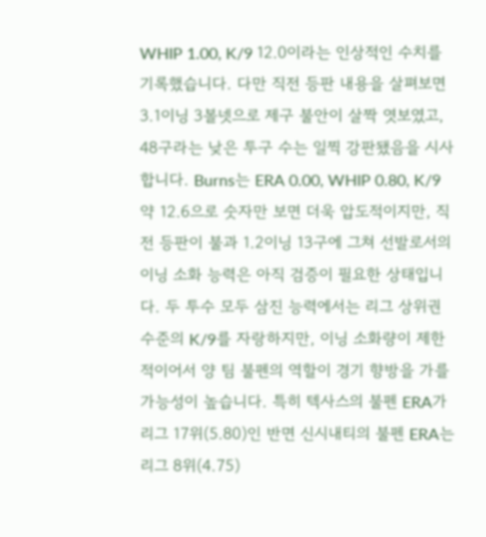WHIP 1.00, K/9 12.0이라는 인상적인 수치를 기록했습니다. 다만 직전 등판 내용을 살펴보면 3.1이닝 3볼넷으로 제구 불안이 살짝 엿보였고, 48구라는 낮은 투구 수는 일찍 강판됐음을 시사합니다. Burns는 ERA 0.00, WHIP 0.80, K/9 약 12.6으로 숫자만 보면 더욱 압도적이지만, 직전 등판이 불과 1.2이닝 13구에 그쳐 선발로서의 이닝 소화 능력은 아직 검증이 필요한 상태입니다. 두 투수 모두 삼진 능력에서는 리그 상위권 수준의 K/9를 자랑하지만, 이닝 소화량이 제한적이어서 양 팀 불펜의 역할이 경기 향방을 가를 가능성이 높습니다. 특히 텍사스의 불펜 ERA가 리그 17위(5.80)인 반면 신시내티의 불펜 ERA는 리그 8위(4.75)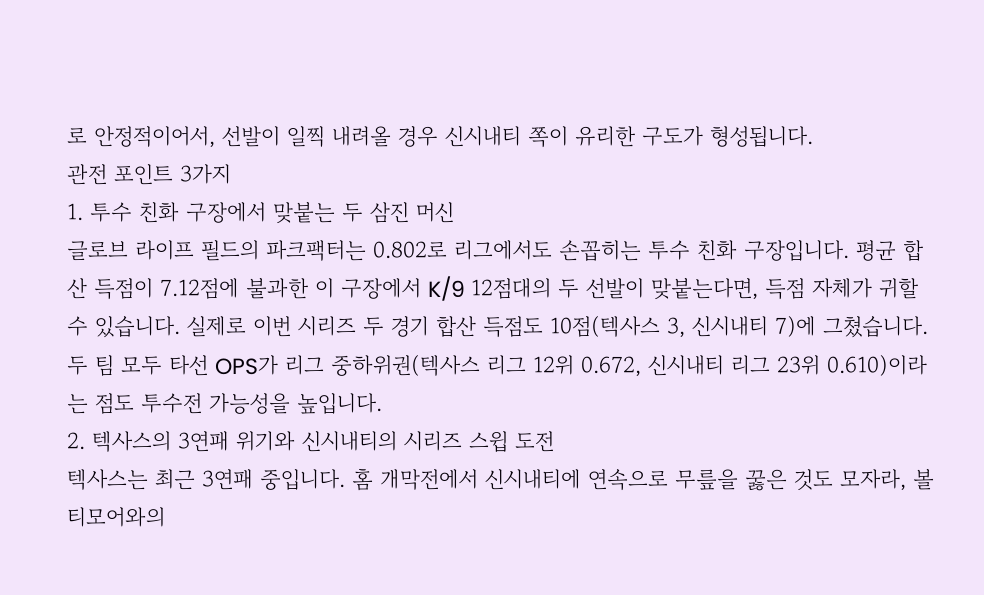로 안정적이어서, 선발이 일찍 내려올 경우 신시내티 쪽이 유리한 구도가 형성됩니다.
관전 포인트 3가지
1. 투수 친화 구장에서 맞붙는 두 삼진 머신
글로브 라이프 필드의 파크팩터는 0.802로 리그에서도 손꼽히는 투수 친화 구장입니다. 평균 합산 득점이 7.12점에 불과한 이 구장에서 K/9 12점대의 두 선발이 맞붙는다면, 득점 자체가 귀할 수 있습니다. 실제로 이번 시리즈 두 경기 합산 득점도 10점(텍사스 3, 신시내티 7)에 그쳤습니다. 두 팀 모두 타선 OPS가 리그 중하위권(텍사스 리그 12위 0.672, 신시내티 리그 23위 0.610)이라는 점도 투수전 가능성을 높입니다.
2. 텍사스의 3연패 위기와 신시내티의 시리즈 스윕 도전
텍사스는 최근 3연패 중입니다. 홈 개막전에서 신시내티에 연속으로 무릎을 꿇은 것도 모자라, 볼티모어와의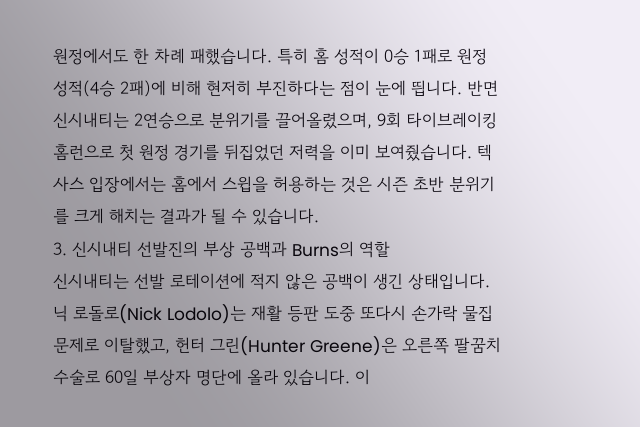원정에서도 한 차례 패했습니다. 특히 홈 성적이 0승 1패로 원정 성적(4승 2패)에 비해 현저히 부진하다는 점이 눈에 띕니다. 반면 신시내티는 2연승으로 분위기를 끌어올렸으며, 9회 타이브레이킹 홈런으로 첫 원정 경기를 뒤집었던 저력을 이미 보여줬습니다. 텍사스 입장에서는 홈에서 스윕을 허용하는 것은 시즌 초반 분위기를 크게 해치는 결과가 될 수 있습니다.
3. 신시내티 선발진의 부상 공백과 Burns의 역할
신시내티는 선발 로테이션에 적지 않은 공백이 생긴 상태입니다. 닉 로돌로(Nick Lodolo)는 재활 등판 도중 또다시 손가락 물집 문제로 이탈했고, 헌터 그린(Hunter Greene)은 오른쪽 팔꿈치 수술로 60일 부상자 명단에 올라 있습니다. 이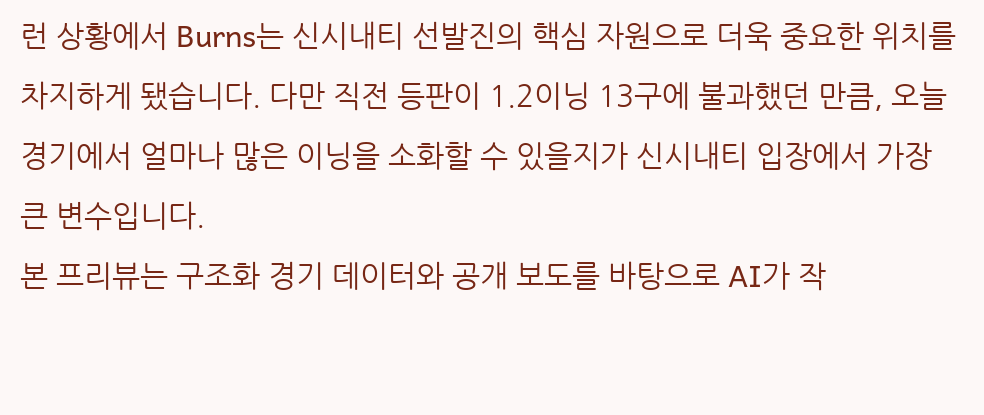런 상황에서 Burns는 신시내티 선발진의 핵심 자원으로 더욱 중요한 위치를 차지하게 됐습니다. 다만 직전 등판이 1.2이닝 13구에 불과했던 만큼, 오늘 경기에서 얼마나 많은 이닝을 소화할 수 있을지가 신시내티 입장에서 가장 큰 변수입니다.
본 프리뷰는 구조화 경기 데이터와 공개 보도를 바탕으로 AI가 작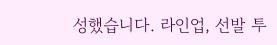성했습니다. 라인업, 선발 투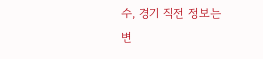수, 경기 직전 정보는 변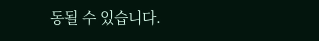동될 수 있습니다.